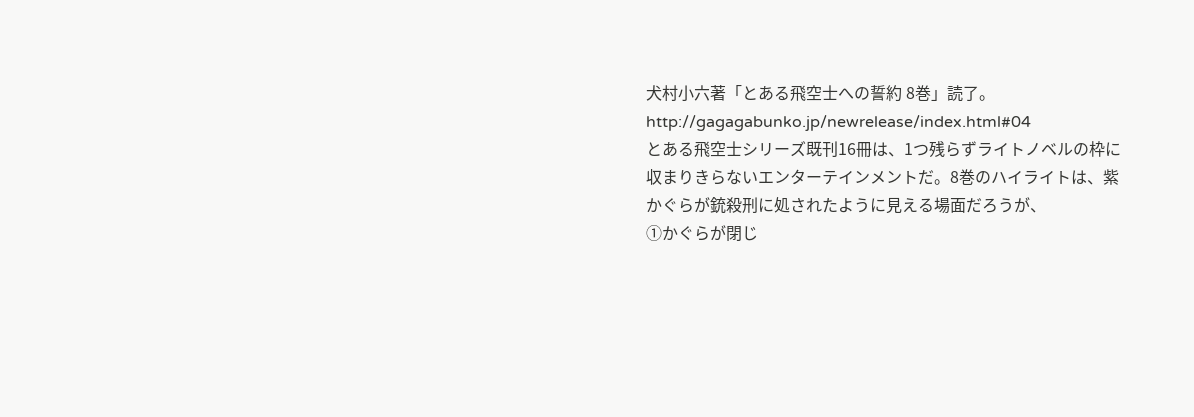犬村小六著「とある飛空士への誓約 8巻」読了。
http://gagagabunko.jp/newrelease/index.html#04
とある飛空士シリーズ既刊16冊は、1つ残らずライトノベルの枠に収まりきらないエンターテインメントだ。8巻のハイライトは、紫かぐらが銃殺刑に処されたように見える場面だろうが、
①かぐらが閉じ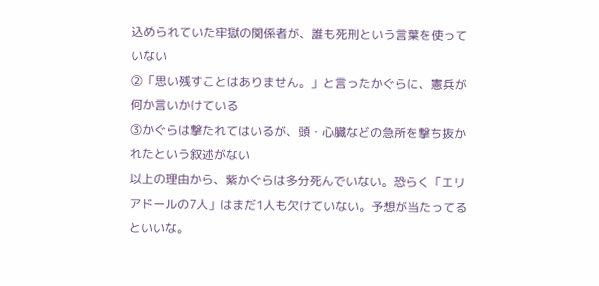込められていた牢獄の関係者が、誰も死刑という言葉を使っていない
②「思い残すことはありません。」と言ったかぐらに、憲兵が何か言いかけている
③かぐらは撃たれてはいるが、頭・心臓などの急所を撃ち抜かれたという叙述がない
以上の理由から、紫かぐらは多分死んでいない。恐らく「エリアドールの7人」はまだ1人も欠けていない。予想が当たってるといいな。